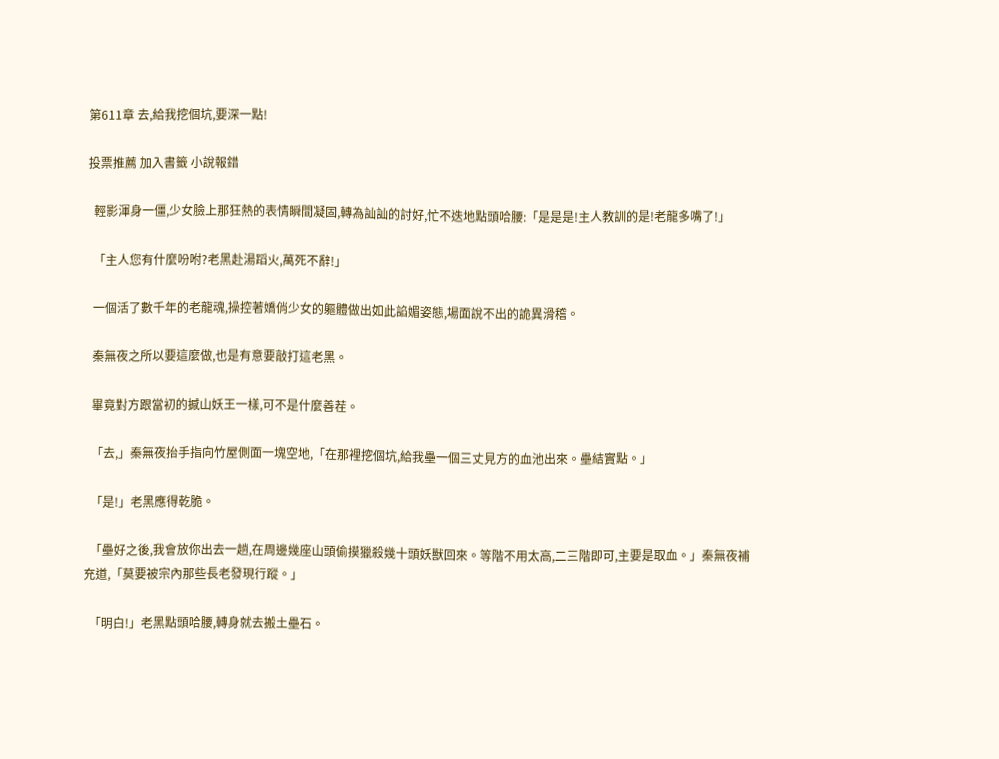第611章 去,給我挖個坑,要深一點!

投票推薦 加入書籤 小說報錯

  輕影渾身一僵,少女臉上那狂熱的表情瞬間凝固,轉為訕訕的討好,忙不迭地點頭哈腰:「是是是!主人教訓的是!老龍多嘴了!」

  「主人您有什麼吩咐?老黑赴湯蹈火,萬死不辭!」

  一個活了數千年的老龍魂,操控著嬌俏少女的軀體做出如此諂媚姿態,場面說不出的詭異滑稽。

  秦無夜之所以要這麼做,也是有意要敲打這老黑。

  畢竟對方跟當初的撼山妖王一樣,可不是什麼善茬。

  「去,」秦無夜抬手指向竹屋側面一塊空地,「在那裡挖個坑,給我壘一個三丈見方的血池出來。壘結實點。」

  「是!」老黑應得乾脆。

  「壘好之後,我會放你出去一趟,在周邊幾座山頭偷摸獵殺幾十頭妖獸回來。等階不用太高,二三階即可,主要是取血。」秦無夜補充道,「莫要被宗內那些長老發現行蹤。」

  「明白!」老黑點頭哈腰,轉身就去搬土壘石。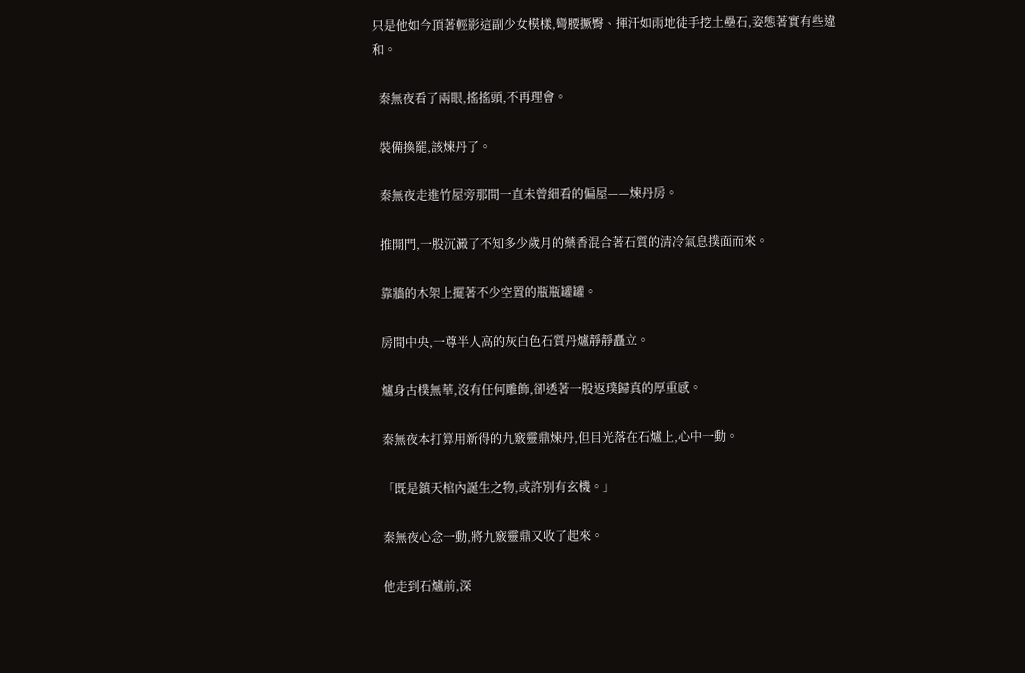只是他如今頂著輕影這副少女模樣,彎腰撅臀、揮汗如雨地徒手挖土壘石,姿態著實有些違和。

  秦無夜看了兩眼,搖搖頭,不再理會。

  裝備換罷,該煉丹了。

  秦無夜走進竹屋旁那間一直未曾細看的偏屋——煉丹房。

  推開門,一股沉澱了不知多少歲月的藥香混合著石質的清冷氣息撲面而來。

  靠牆的木架上擺著不少空置的瓶瓶罐罐。

  房間中央,一尊半人高的灰白色石質丹爐靜靜矗立。

  爐身古樸無華,沒有任何雕飾,卻透著一股返璞歸真的厚重感。

  秦無夜本打算用新得的九竅靈鼎煉丹,但目光落在石爐上,心中一動。

  「既是鎮天棺內誕生之物,或許別有玄機。」

  秦無夜心念一動,將九竅靈鼎又收了起來。

  他走到石爐前,深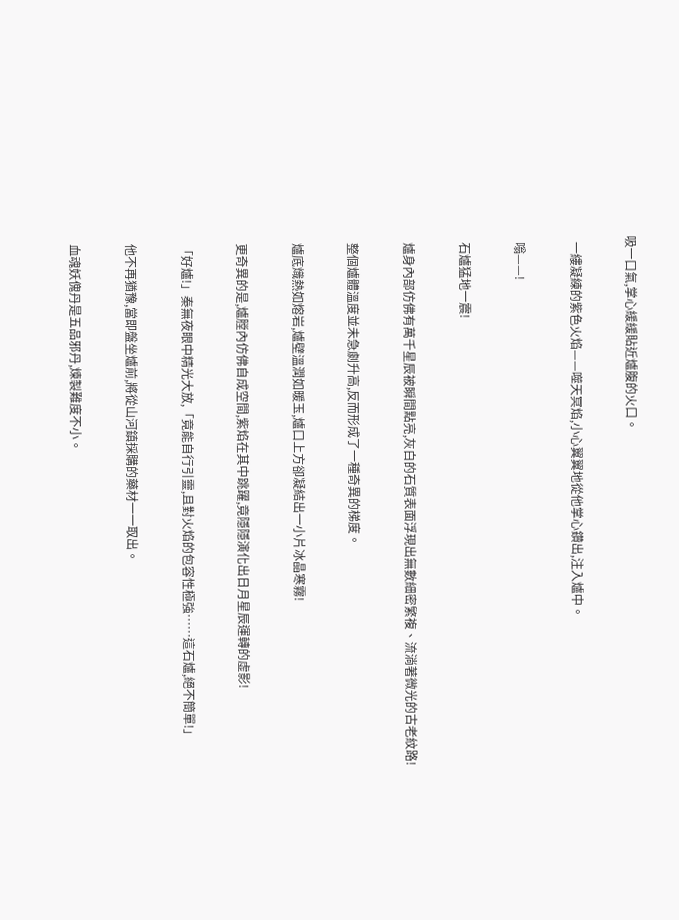吸一口氣,掌心緩緩貼近爐腹的火口。

  一縷凝練的紫色火焰——噬天冥焰,小心翼翼地從他掌心鑽出,注入爐中。

  嗡——!

  石爐猛地一震!

  爐身內部仿佛有萬千星辰被瞬間點亮,灰白的石質表面浮現出無數細密繁複、流淌著微光的古老紋路!

  整個爐體溫度並未急劇升高,反而形成了一種奇異的梯度。

  爐底熾熱如熔岩,爐壁溫潤如暖玉,爐口上方卻凝結出一小片冰晶寒霧!

  更奇異的是,爐膛內仿佛自成空間,紫焰在其中跳躍,竟隱隱演化出日月星辰運轉的虛影!

  「好爐!」秦無夜眼中精光大放,「竟能自行引靈,且對火焰的包容性極強……這石爐,絕不簡單!」

  他不再猶豫,當即盤坐爐前,將從山河鎮採購的藥材一一取出。

  血魂妖傀丹是五品邪丹,煉製難度不小。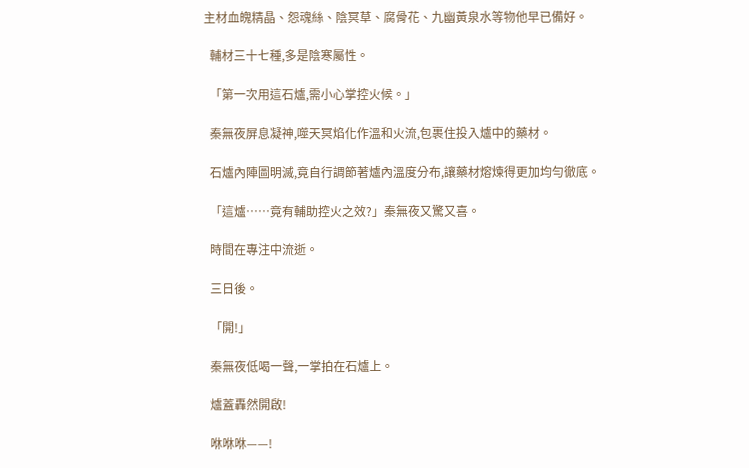主材血魄精晶、怨魂絲、陰冥草、腐骨花、九幽黃泉水等物他早已備好。

  輔材三十七種,多是陰寒屬性。

  「第一次用這石爐,需小心掌控火候。」

  秦無夜屏息凝神,噬天冥焰化作溫和火流,包裹住投入爐中的藥材。

  石爐內陣圖明滅,竟自行調節著爐內溫度分布,讓藥材熔煉得更加均勻徹底。

  「這爐……竟有輔助控火之效?」秦無夜又驚又喜。

  時間在專注中流逝。

  三日後。

  「開!」

  秦無夜低喝一聲,一掌拍在石爐上。

  爐蓋轟然開啟!

  咻咻咻——!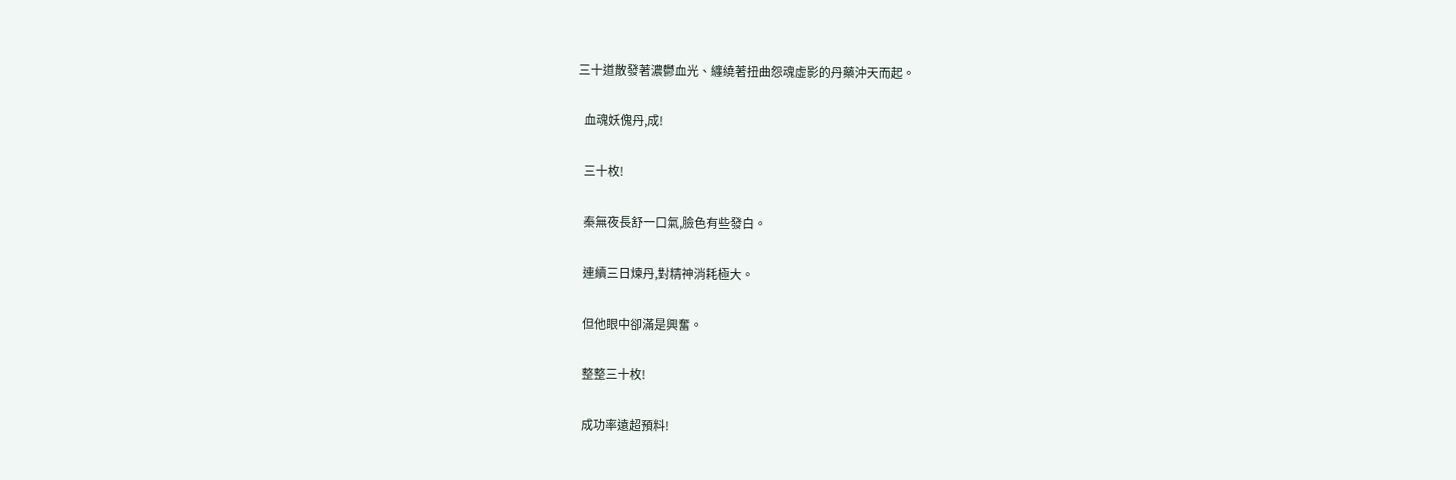三十道散發著濃鬱血光、纏繞著扭曲怨魂虛影的丹藥沖天而起。

  血魂妖傀丹,成!

  三十枚!

  秦無夜長舒一口氣,臉色有些發白。

  連續三日煉丹,對精神消耗極大。

  但他眼中卻滿是興奮。

  整整三十枚!

  成功率遠超預料!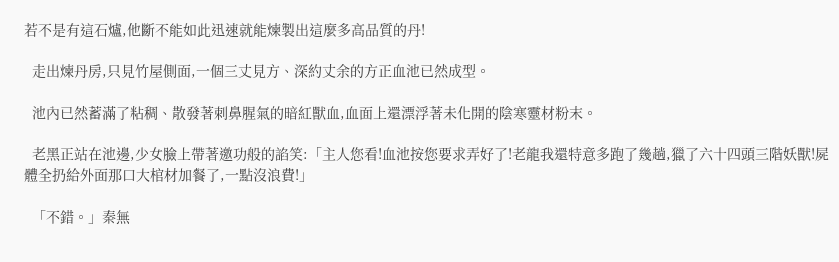若不是有這石爐,他斷不能如此迅速就能煉製出這麼多高品質的丹!

  走出煉丹房,只見竹屋側面,一個三丈見方、深約丈余的方正血池已然成型。

  池內已然蓄滿了粘稠、散發著刺鼻腥氣的暗紅獸血,血面上還漂浮著未化開的陰寒靈材粉末。

  老黑正站在池邊,少女臉上帶著邀功般的諂笑:「主人您看!血池按您要求弄好了!老龍我還特意多跑了幾趟,獵了六十四頭三階妖獸!屍體全扔給外面那口大棺材加餐了,一點沒浪費!」

  「不錯。」秦無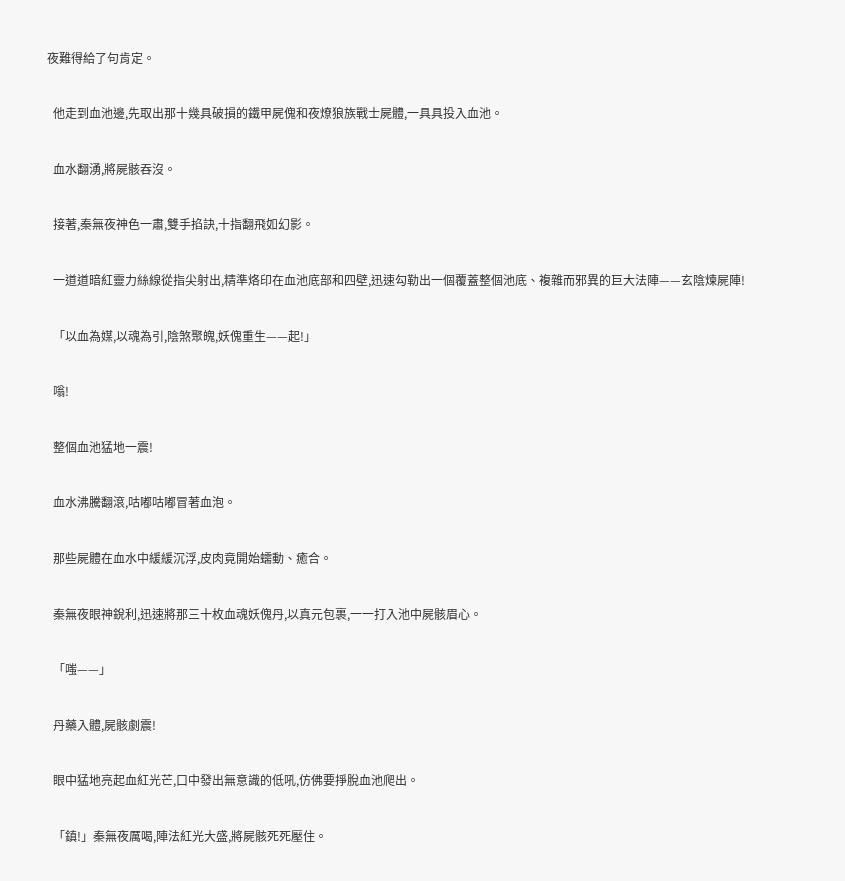夜難得給了句肯定。

  他走到血池邊,先取出那十幾具破損的鐵甲屍傀和夜燎狼族戰士屍體,一具具投入血池。

  血水翻湧,將屍骸吞沒。

  接著,秦無夜神色一肅,雙手掐訣,十指翻飛如幻影。

  一道道暗紅靈力絲線從指尖射出,精準烙印在血池底部和四壁,迅速勾勒出一個覆蓋整個池底、複雜而邪異的巨大法陣——玄陰煉屍陣!

  「以血為媒,以魂為引,陰煞聚魄,妖傀重生——起!」

  嗡!

  整個血池猛地一震!

  血水沸騰翻滾,咕嘟咕嘟冒著血泡。

  那些屍體在血水中緩緩沉浮,皮肉竟開始蠕動、癒合。

  秦無夜眼神銳利,迅速將那三十枚血魂妖傀丹,以真元包裹,一一打入池中屍骸眉心。

  「嗤——」

  丹藥入體,屍骸劇震!

  眼中猛地亮起血紅光芒,口中發出無意識的低吼,仿佛要掙脫血池爬出。

  「鎮!」秦無夜厲喝,陣法紅光大盛,將屍骸死死壓住。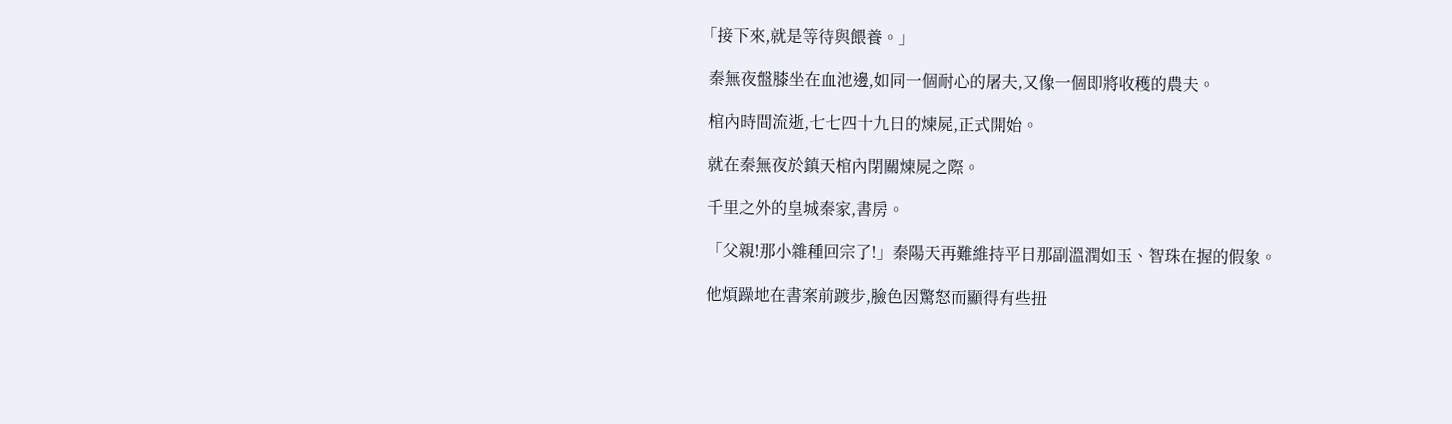「接下來,就是等待與餵養。」

  秦無夜盤膝坐在血池邊,如同一個耐心的屠夫,又像一個即將收穫的農夫。

  棺內時間流逝,七七四十九日的煉屍,正式開始。

  就在秦無夜於鎮天棺內閉關煉屍之際。

  千里之外的皇城秦家,書房。

  「父親!那小雜種回宗了!」秦陽天再難維持平日那副溫潤如玉、智珠在握的假象。

  他煩躁地在書案前踱步,臉色因驚怒而顯得有些扭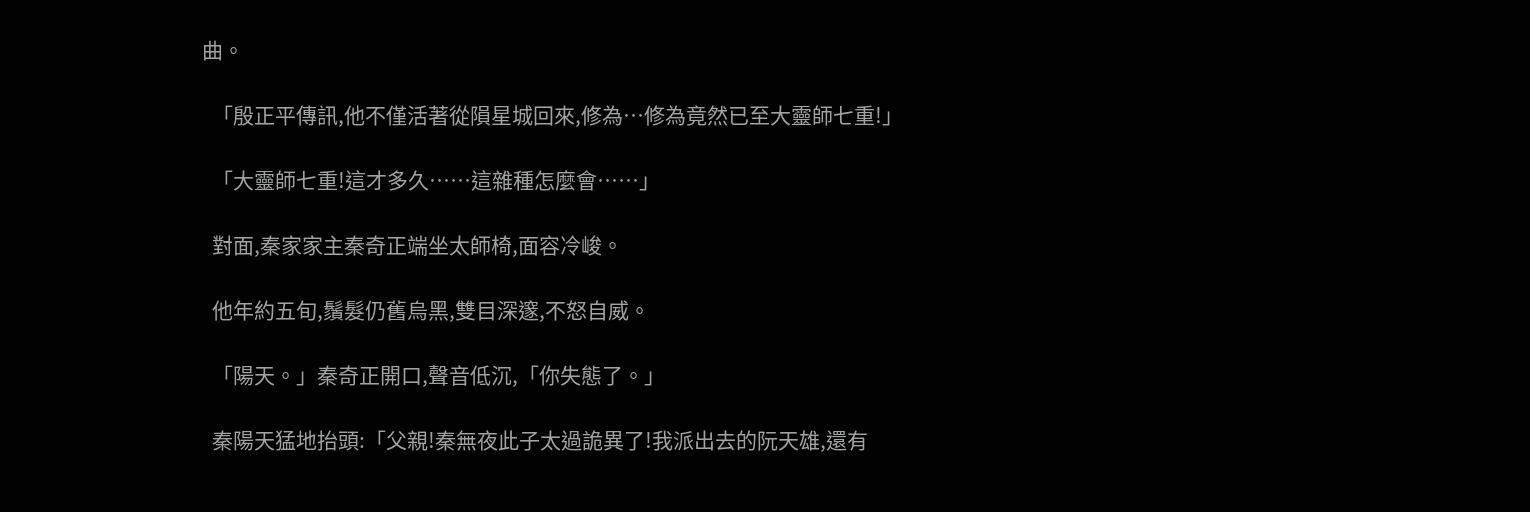曲。

  「殷正平傳訊,他不僅活著從隕星城回來,修為…修為竟然已至大靈師七重!」

  「大靈師七重!這才多久……這雜種怎麼會……」

  對面,秦家家主秦奇正端坐太師椅,面容冷峻。

  他年約五旬,鬚髮仍舊烏黑,雙目深邃,不怒自威。

  「陽天。」秦奇正開口,聲音低沉,「你失態了。」

  秦陽天猛地抬頭:「父親!秦無夜此子太過詭異了!我派出去的阮天雄,還有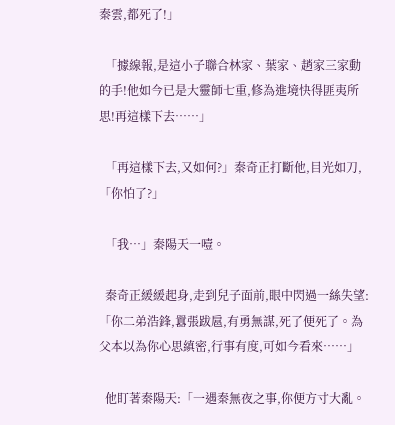秦雲,都死了!」

  「據線報,是這小子聯合林家、葉家、趙家三家動的手!他如今已是大靈師七重,修為進境快得匪夷所思!再這樣下去……」

  「再這樣下去,又如何?」秦奇正打斷他,目光如刀,「你怕了?」

  「我…」秦陽天一噎。

  秦奇正緩緩起身,走到兒子面前,眼中閃過一絲失望:「你二弟浩鋒,囂張跋扈,有勇無謀,死了便死了。為父本以為你心思縝密,行事有度,可如今看來……」

  他盯著秦陽天:「一遇秦無夜之事,你便方寸大亂。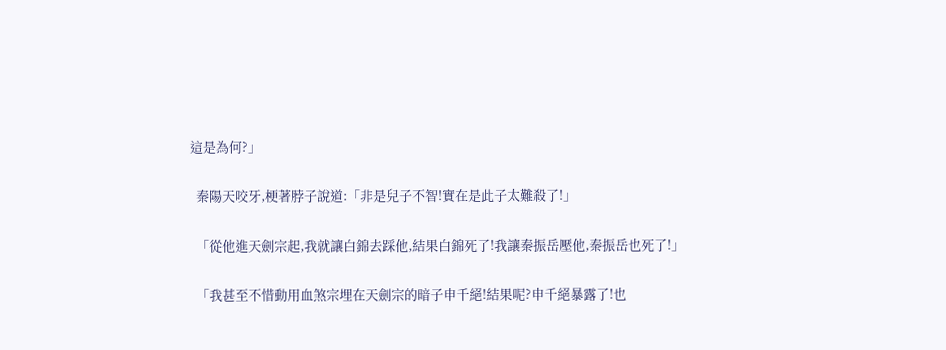這是為何?」

  秦陽天咬牙,梗著脖子說道:「非是兒子不智!實在是此子太難殺了!」

  「從他進天劍宗起,我就讓白錦去踩他,結果白錦死了!我讓秦振岳壓他,秦振岳也死了!」

  「我甚至不惜動用血煞宗埋在天劍宗的暗子申千絕!結果呢?申千絕暴露了!也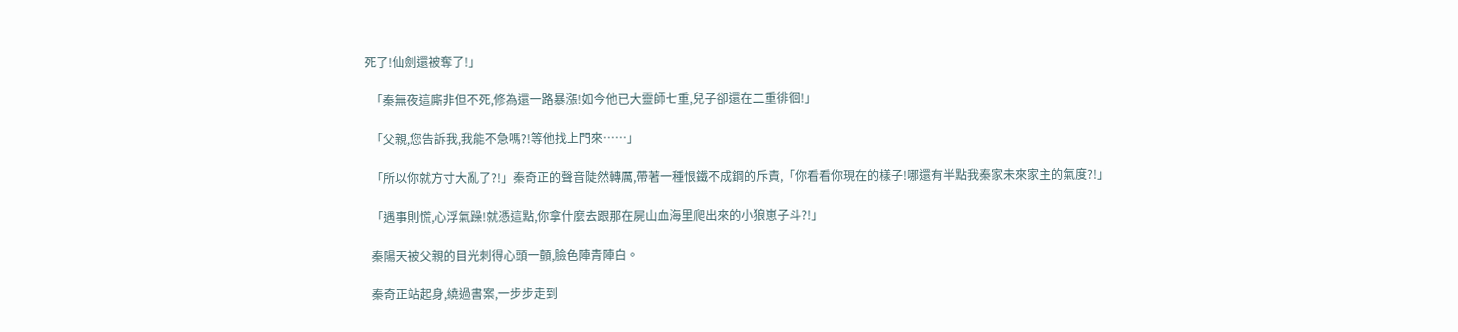死了!仙劍還被奪了!」

  「秦無夜這廝非但不死,修為還一路暴漲!如今他已大靈師七重,兒子卻還在二重徘徊!」

  「父親,您告訴我,我能不急嗎?!等他找上門來……」

  「所以你就方寸大亂了?!」秦奇正的聲音陡然轉厲,帶著一種恨鐵不成鋼的斥責,「你看看你現在的樣子!哪還有半點我秦家未來家主的氣度?!」

  「遇事則慌,心浮氣躁!就憑這點,你拿什麼去跟那在屍山血海里爬出來的小狼崽子斗?!」

  秦陽天被父親的目光刺得心頭一顫,臉色陣青陣白。

  秦奇正站起身,繞過書案,一步步走到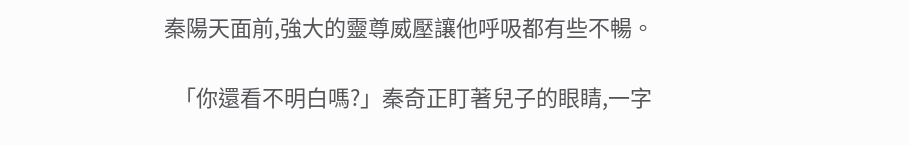秦陽天面前,強大的靈尊威壓讓他呼吸都有些不暢。

  「你還看不明白嗎?」秦奇正盯著兒子的眼睛,一字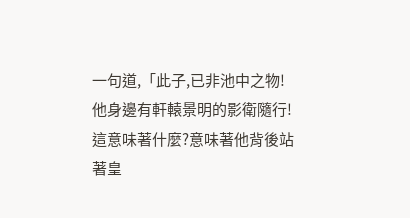一句道,「此子,已非池中之物!他身邊有軒轅景明的影衛隨行!這意味著什麼?意味著他背後站著皇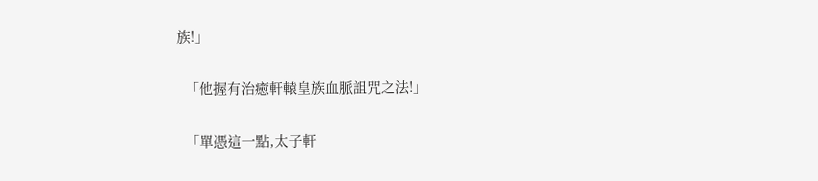族!」

  「他握有治癒軒轅皇族血脈詛咒之法!」

  「單憑這一點,太子軒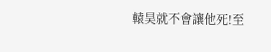轅昊就不會讓他死!至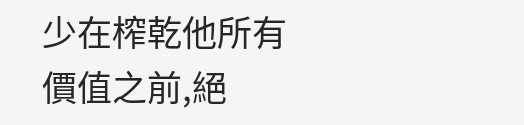少在榨乾他所有價值之前,絕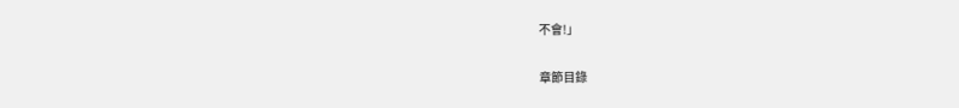不會!」

章節目錄